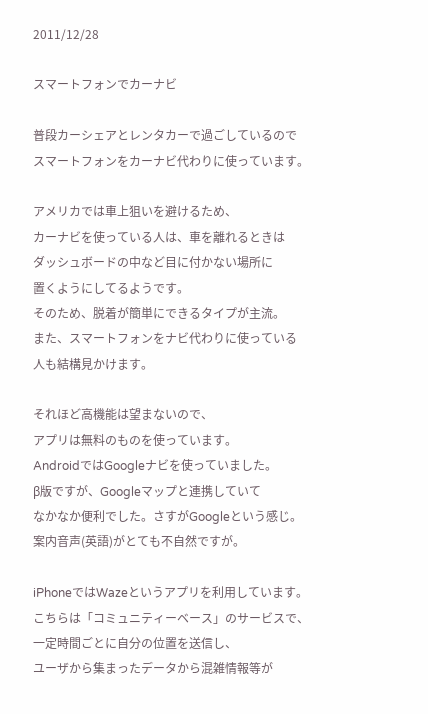2011/12/28

スマートフォンでカーナビ

普段カーシェアとレンタカーで過ごしているので
スマートフォンをカーナビ代わりに使っています。

アメリカでは車上狙いを避けるため、
カーナビを使っている人は、車を離れるときは
ダッシュボードの中など目に付かない場所に
置くようにしてるようです。
そのため、脱着が簡単にできるタイプが主流。
また、スマートフォンをナビ代わりに使っている
人も結構見かけます。

それほど高機能は望まないので、
アプリは無料のものを使っています。
AndroidではGoogleナビを使っていました。
β版ですが、Googleマップと連携していて
なかなか便利でした。さすがGoogleという感じ。
案内音声(英語)がとても不自然ですが。

iPhoneではWazeというアプリを利用しています。
こちらは「コミュニティーベース」のサービスで、
一定時間ごとに自分の位置を送信し、
ユーザから集まったデータから混雑情報等が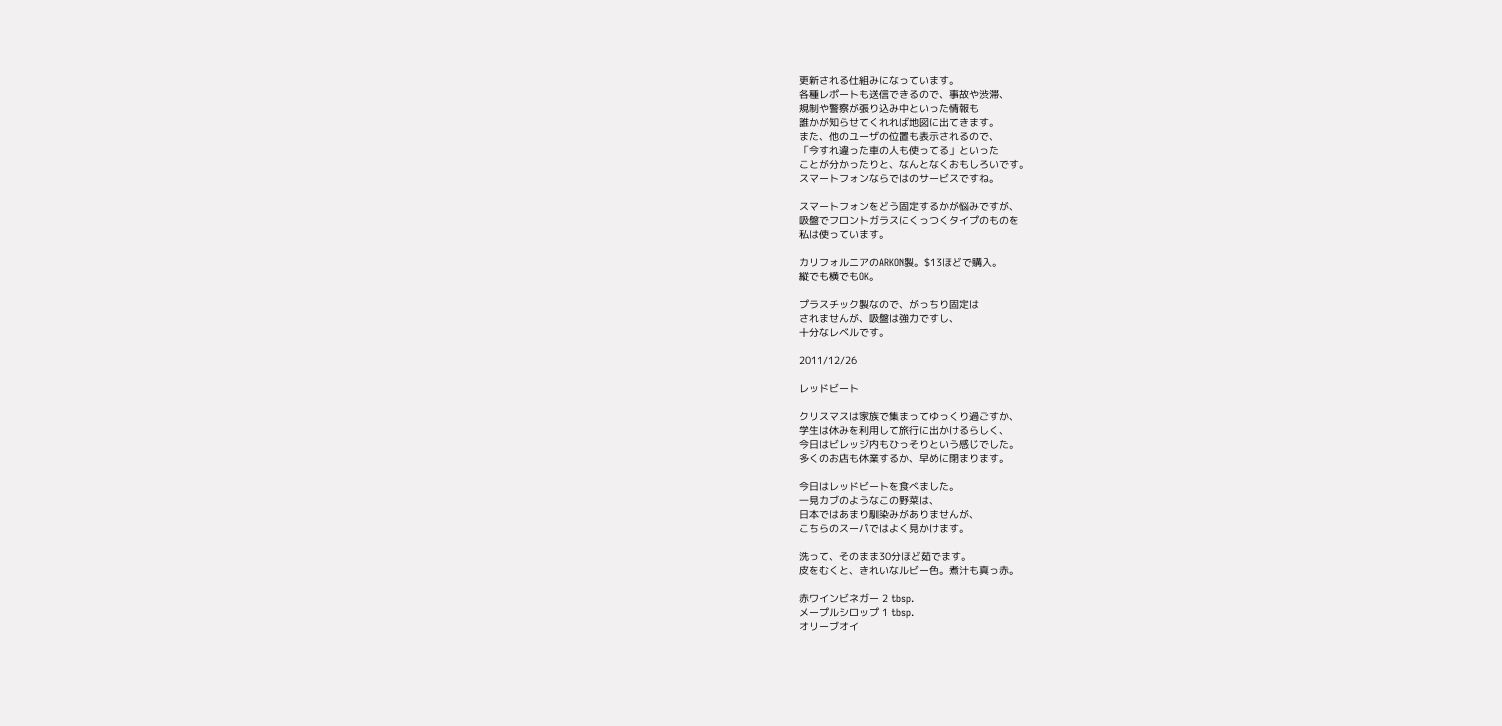更新される仕組みになっています。
各種レポートも送信できるので、事故や渋滞、
規制や警察が張り込み中といった情報も
誰かが知らせてくれれば地図に出てきます。
また、他のユーザの位置も表示されるので、
「今すれ違った車の人も使ってる」といった
ことが分かったりと、なんとなくおもしろいです。
スマートフォンならではのサービスですね。

スマートフォンをどう固定するかが悩みですが、
吸盤でフロントガラスにくっつくタイプのものを
私は使っています。

カリフォルニアのARKON製。$13ほどで購入。
縦でも横でもOK。

プラスチック製なので、がっちり固定は
されませんが、吸盤は強力ですし、
十分なレベルです。

2011/12/26

レッドビート

クリスマスは家族で集まってゆっくり過ごすか、
学生は休みを利用して旅行に出かけるらしく、
今日はビレッジ内もひっそりという感じでした。
多くのお店も休業するか、早めに閉まります。

今日はレッドビートを食べました。
一見カブのようなこの野菜は、
日本ではあまり馴染みがありませんが、
こちらのスーパではよく見かけます。

洗って、そのまま30分ほど茹でます。
皮をむくと、きれいなルビー色。煮汁も真っ赤。

赤ワインビネガー 2 tbsp.
メープルシロップ 1 tbsp.
オリーブオイ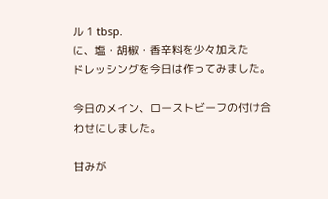ル 1 tbsp.
に、塩・胡椒・香辛料を少々加えた
ドレッシングを今日は作ってみました。

今日のメイン、ローストビーフの付け合わせにしました。

甘みが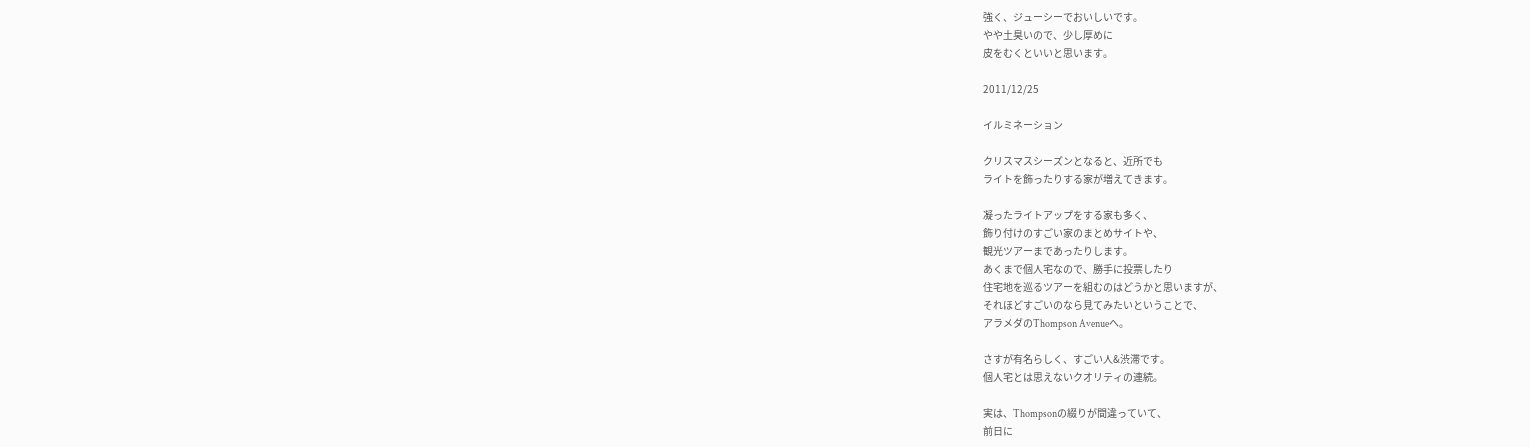強く、ジューシーでおいしいです。
やや土臭いので、少し厚めに
皮をむくといいと思います。

2011/12/25

イルミネーション

クリスマスシーズンとなると、近所でも
ライトを飾ったりする家が増えてきます。

凝ったライトアップをする家も多く、
飾り付けのすごい家のまとめサイトや、
観光ツアーまであったりします。
あくまで個人宅なので、勝手に投票したり
住宅地を巡るツアーを組むのはどうかと思いますが、
それほどすごいのなら見てみたいということで、
アラメダのThompson Avenueへ。

さすが有名らしく、すごい人&渋滞です。
個人宅とは思えないクオリティの連続。

実は、Thompsonの綴りが間違っていて、
前日に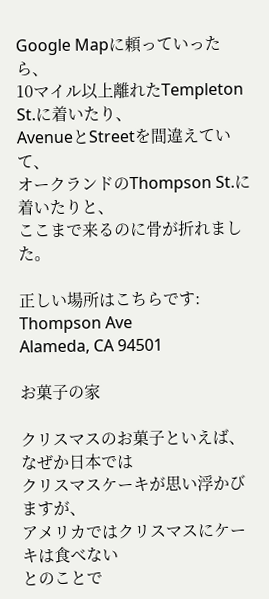Google Mapに頼っていったら、
10マイル以上離れたTempleton St.に着いたり、
AvenueとStreetを間違えていて、
オークランドのThompson St.に着いたりと、
ここまで来るのに骨が折れました。

正しい場所はこちらです:
Thompson Ave
Alameda, CA 94501

お菓子の家

クリスマスのお菓子といえば、なぜか日本では
クリスマスケーキが思い浮かびますが、
アメリカではクリスマスにケーキは食べない
とのことで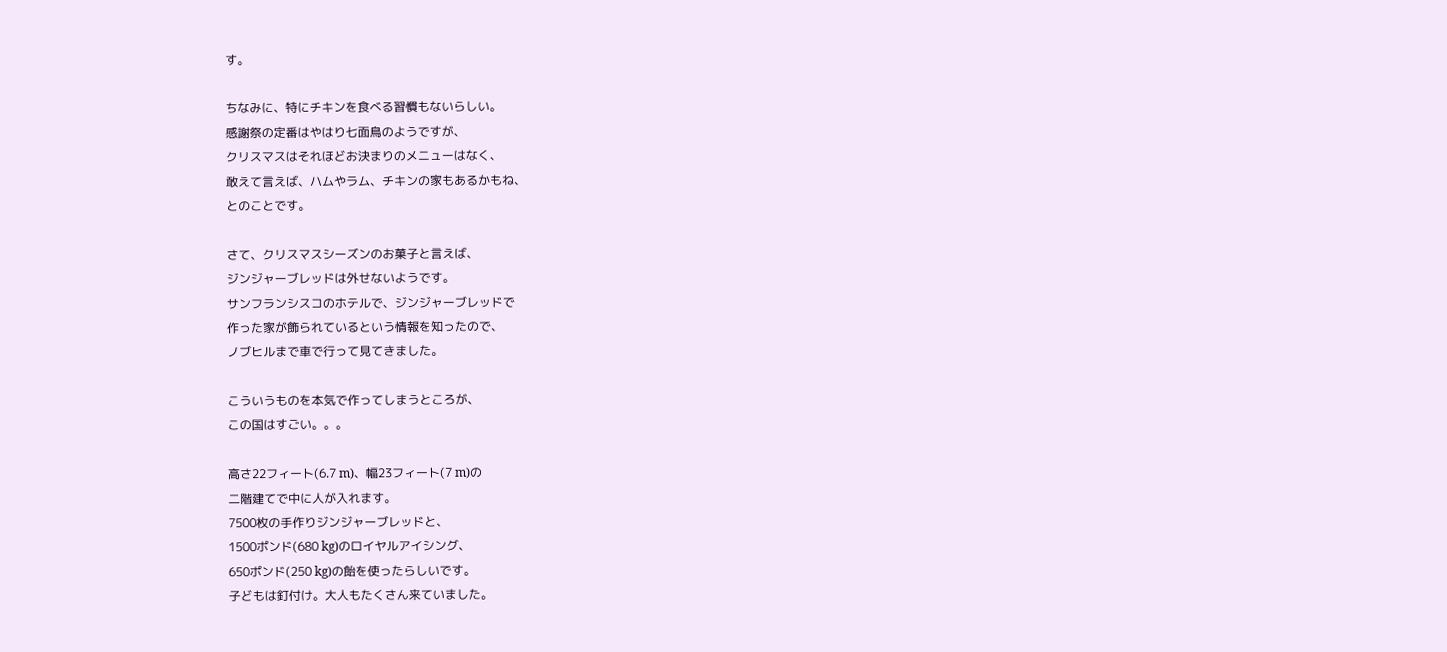す。

ちなみに、特にチキンを食べる習慣もないらしい。
感謝祭の定番はやはり七面鳥のようですが、
クリスマスはそれほどお決まりのメニューはなく、
敢えて言えば、ハムやラム、チキンの家もあるかもね、
とのことです。

さて、クリスマスシーズンのお菓子と言えば、
ジンジャーブレッドは外せないようです。
サンフランシスコのホテルで、ジンジャーブレッドで
作った家が飾られているという情報を知ったので、
ノブヒルまで車で行って見てきました。

こういうものを本気で作ってしまうところが、
この国はすごい。。。

高さ22フィート(6.7 m)、幅23フィート(7 m)の
二階建てで中に人が入れます。
7500枚の手作りジンジャーブレッドと、
1500ポンド(680 kg)のロイヤルアイシング、
650ポンド(250 kg)の飴を使ったらしいです。
子どもは釘付け。大人もたくさん来ていました。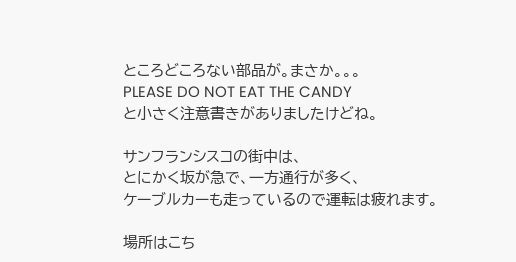ところどころない部品が。まさか。。。
PLEASE DO NOT EAT THE CANDY
と小さく注意書きがありましたけどね。

サンフランシスコの街中は、
とにかく坂が急で、一方通行が多く、
ケーブルカーも走っているので運転は疲れます。

場所はこち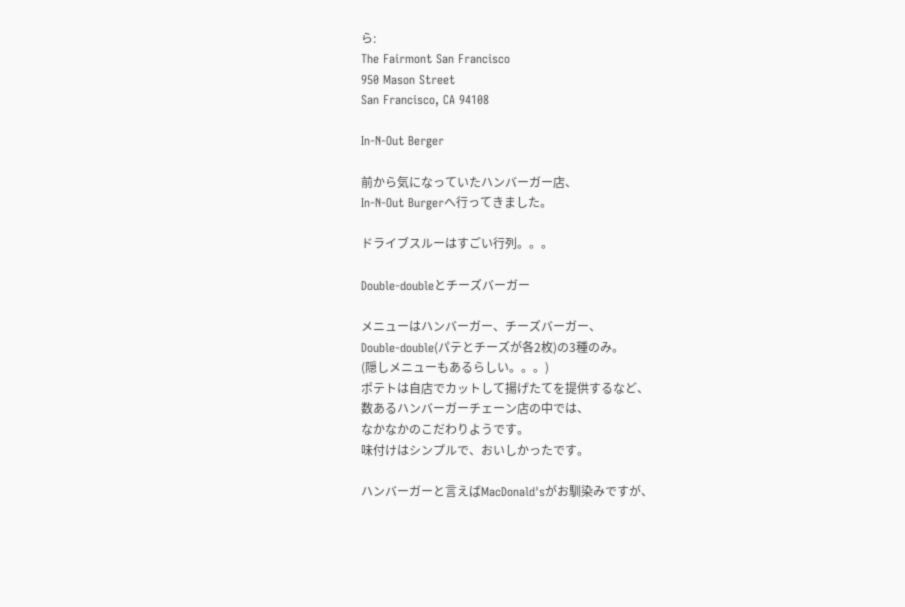ら:
The Fairmont San Francisco
950 Mason Street
San Francisco, CA 94108

In-N-Out Berger

前から気になっていたハンバーガー店、
In-N-Out Burgerへ行ってきました。

ドライブスルーはすごい行列。。。

Double-doubleとチーズバーガー

メニューはハンバーガー、チーズバーガー、
Double-double(パテとチーズが各2枚)の3種のみ。
(隠しメニューもあるらしい。。。)
ポテトは自店でカットして揚げたてを提供するなど、
数あるハンバーガーチェーン店の中では、
なかなかのこだわりようです。
味付けはシンプルで、おいしかったです。

ハンバーガーと言えばMacDonald'sがお馴染みですが、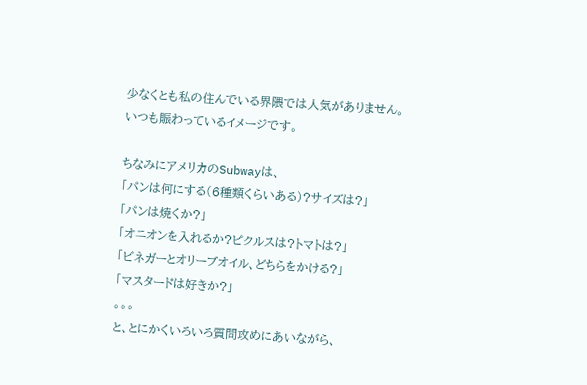少なくとも私の住んでいる界隈では人気がありません。
いつも賑わっているイメージです。

ちなみにアメリカのSubwayは、
「パンは何にする(6種類くらいある)?サイズは?」
「パンは焼くか?」
「オニオンを入れるか?ピクルスは?トマトは?」
「ビネガーとオリーブオイル、どちらをかける?」
「マスタードは好きか?」
。。。
と、とにかくいろいろ質問攻めにあいながら、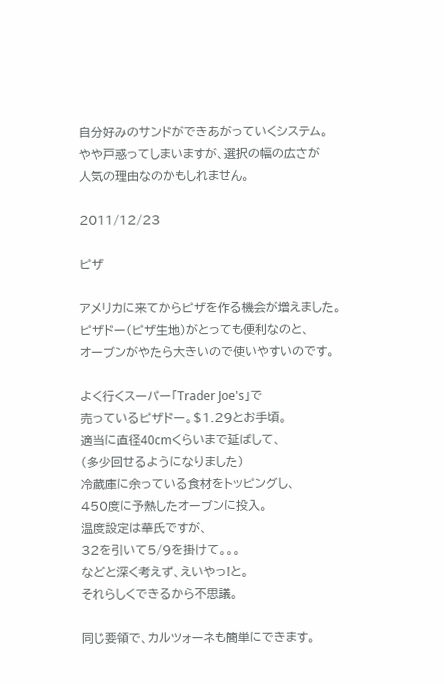自分好みのサンドができあがっていくシステム。
やや戸惑ってしまいますが、選択の幅の広さが
人気の理由なのかもしれません。

2011/12/23

ピザ

アメリカに来てからピザを作る機会が増えました。
ピザドー(ピザ生地)がとっても便利なのと、
オーブンがやたら大きいので使いやすいのです。

よく行くスーパー「Trader Joe's」で
売っているピザドー。$1.29とお手頃。
適当に直径40cmくらいまで延ばして、
(多少回せるようになりました)
冷蔵庫に余っている食材をトッピングし、
450度に予熱したオーブンに投入。
温度設定は華氏ですが、
32を引いて5/9を掛けて。。。
などと深く考えず、えいやっ!と。
それらしくできるから不思議。

同じ要領で、カルツォーネも簡単にできます。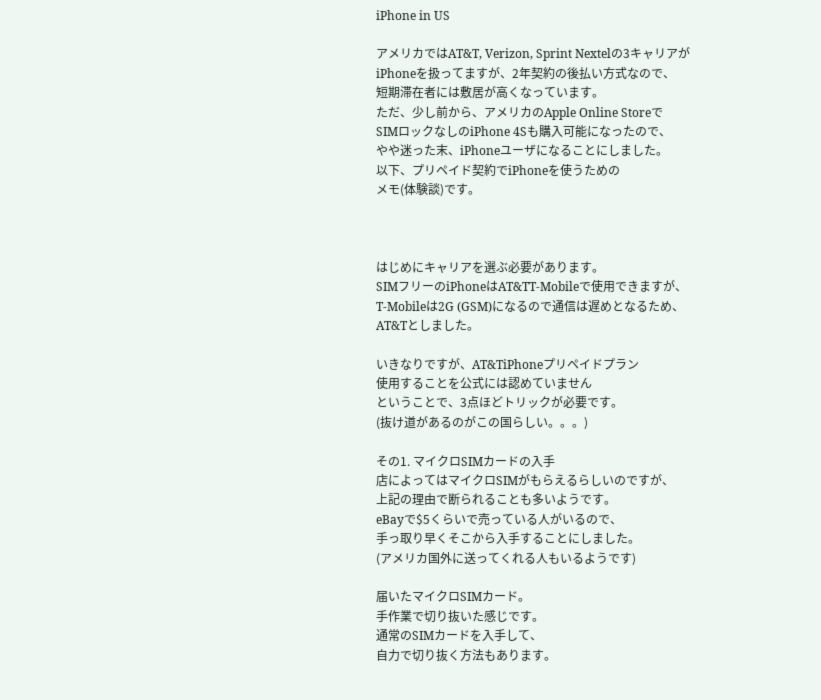iPhone in US

アメリカではAT&T, Verizon, Sprint Nextelの3キャリアが
iPhoneを扱ってますが、2年契約の後払い方式なので、
短期滞在者には敷居が高くなっています。
ただ、少し前から、アメリカのApple Online Storeで
SIMロックなしのiPhone 4Sも購入可能になったので、
やや迷った末、iPhoneユーザになることにしました。
以下、プリペイド契約でiPhoneを使うための
メモ(体験談)です。



はじめにキャリアを選ぶ必要があります。
SIMフリーのiPhoneはAT&TT-Mobileで使用できますが、
T-Mobileは2G (GSM)になるので通信は遅めとなるため、
AT&Tとしました。

いきなりですが、AT&TiPhoneプリペイドプラン
使用することを公式には認めていません
ということで、3点ほどトリックが必要です。
(抜け道があるのがこの国らしい。。。)

その1. マイクロSIMカードの入手
店によってはマイクロSIMがもらえるらしいのですが、
上記の理由で断られることも多いようです。
eBayで$5くらいで売っている人がいるので、
手っ取り早くそこから入手することにしました。
(アメリカ国外に送ってくれる人もいるようです)

届いたマイクロSIMカード。
手作業で切り抜いた感じです。
通常のSIMカードを入手して、
自力で切り抜く方法もあります。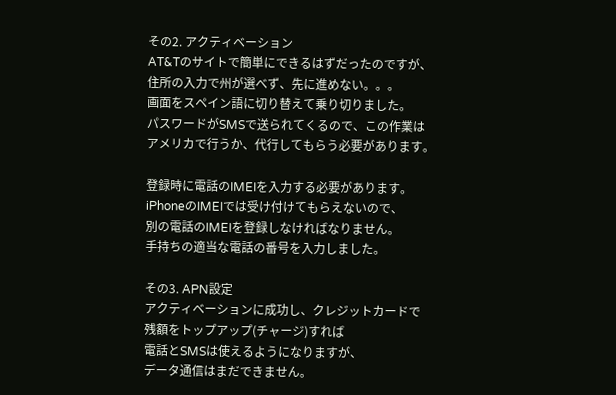その2. アクティベーション
AT&Tのサイトで簡単にできるはずだったのですが、
住所の入力で州が選べず、先に進めない。。。
画面をスペイン語に切り替えて乗り切りました。
パスワードがSMSで送られてくるので、この作業は
アメリカで行うか、代行してもらう必要があります。

登録時に電話のIMEIを入力する必要があります。
iPhoneのIMEIでは受け付けてもらえないので、
別の電話のIMEIを登録しなければなりません。
手持ちの適当な電話の番号を入力しました。

その3. APN設定
アクティベーションに成功し、クレジットカードで
残額をトップアップ(チャージ)すれば
電話とSMSは使えるようになりますが、
データ通信はまだできません。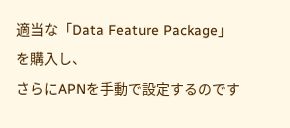適当な「Data Feature Package」を購入し、
さらにAPNを手動で設定するのです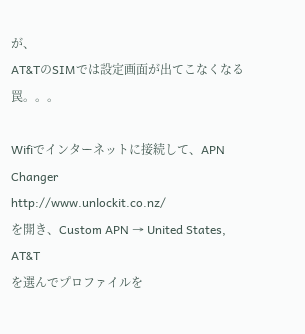が、
AT&TのSIMでは設定画面が出てこなくなる罠。。。

Wifiでインターネットに接続して、APN Changer
http://www.unlockit.co.nz/
を開き、Custom APN → United States, AT&T
を選んでプロファイルを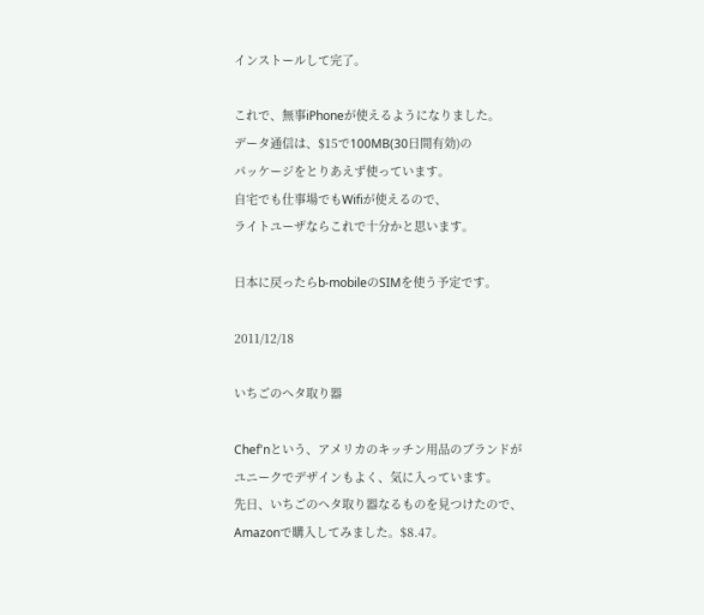インストールして完了。

これで、無事iPhoneが使えるようになりました。
データ通信は、$15で100MB(30日間有効)の
パッケージをとりあえず使っています。
自宅でも仕事場でもWifiが使えるので、
ライトユーザならこれで十分かと思います。

日本に戻ったらb-mobileのSIMを使う予定です。

2011/12/18

いちごのヘタ取り器

Chef'nという、アメリカのキッチン用品のブランドが
ユニークでデザインもよく、気に入っています。
先日、いちごのヘタ取り器なるものを見つけたので、
Amazonで購入してみました。$8.47。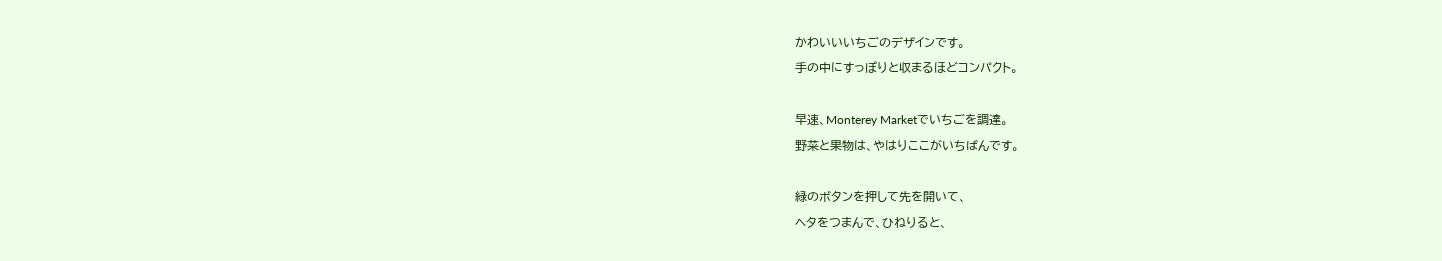かわいいいちごのデザインです。
手の中にすっぽりと収まるほどコンパクト。

早速、Monterey Marketでいちごを調達。
野菜と果物は、やはりここがいちばんです。

緑のボタンを押して先を開いて、
ヘタをつまんで、ひねりると、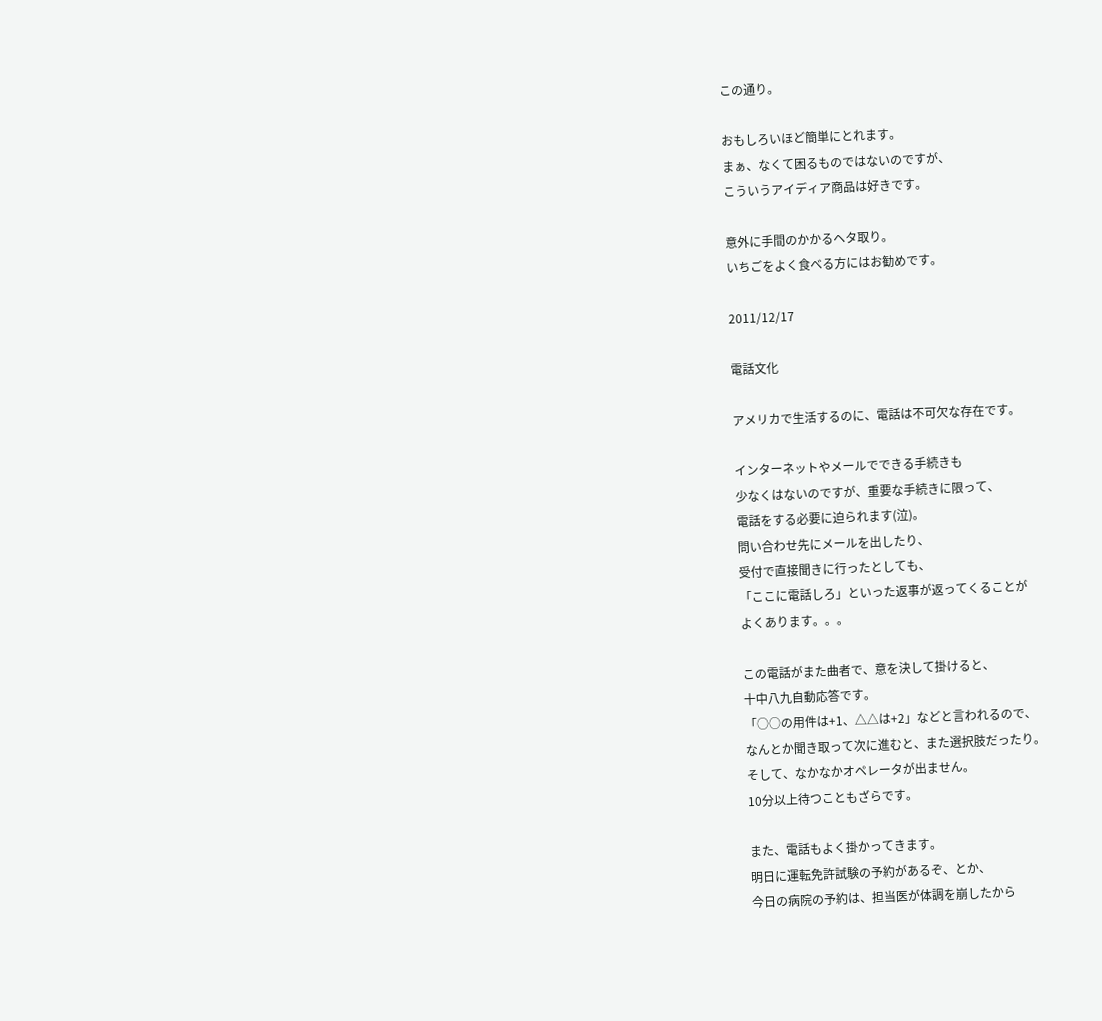この通り。

おもしろいほど簡単にとれます。
まぁ、なくて困るものではないのですが、
こういうアイディア商品は好きです。

意外に手間のかかるヘタ取り。
いちごをよく食べる方にはお勧めです。

2011/12/17

電話文化

アメリカで生活するのに、電話は不可欠な存在です。

インターネットやメールでできる手続きも
少なくはないのですが、重要な手続きに限って、
電話をする必要に迫られます(泣)。
問い合わせ先にメールを出したり、
受付で直接聞きに行ったとしても、
「ここに電話しろ」といった返事が返ってくることが
よくあります。。。

この電話がまた曲者で、意を決して掛けると、
十中八九自動応答です。
「○○の用件は+1、△△は+2」などと言われるので、
なんとか聞き取って次に進むと、また選択肢だったり。
そして、なかなかオペレータが出ません。
10分以上待つこともざらです。

また、電話もよく掛かってきます。
明日に運転免許試験の予約があるぞ、とか、
今日の病院の予約は、担当医が体調を崩したから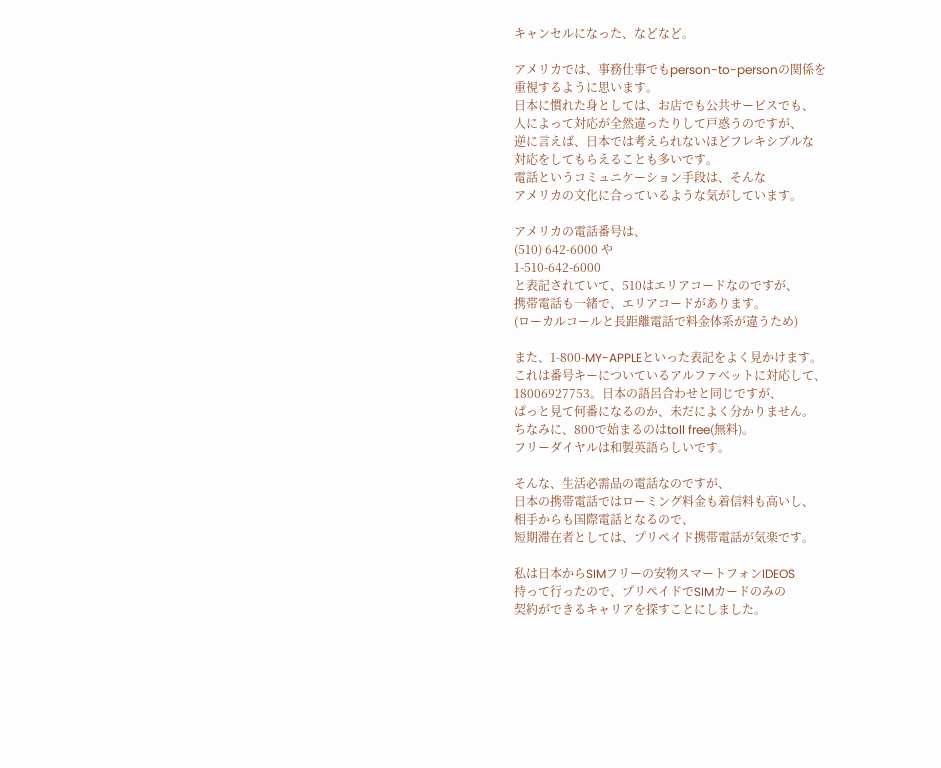キャンセルになった、などなど。

アメリカでは、事務仕事でもperson-to-personの関係を
重視するように思います。
日本に慣れた身としては、お店でも公共サービスでも、
人によって対応が全然違ったりして戸惑うのですが、
逆に言えば、日本では考えられないほどフレキシブルな
対応をしてもらえることも多いです。
電話というコミュニケーション手段は、そんな
アメリカの文化に合っているような気がしています。

アメリカの電話番号は、
(510) 642-6000 や
1-510-642-6000
と表記されていて、510はエリアコードなのですが、
携帯電話も一緒で、エリアコードがあります。
(ローカルコールと長距離電話で料金体系が違うため)

また、1-800-MY-APPLEといった表記をよく見かけます。
これは番号キーについているアルファベットに対応して、
18006927753。日本の語呂合わせと同じですが、
ぱっと見て何番になるのか、未だによく分かりません。
ちなみに、800で始まるのはtoll free(無料)。
フリーダイヤルは和製英語らしいです。

そんな、生活必需品の電話なのですが、
日本の携帯電話ではローミング料金も着信料も高いし、
相手からも国際電話となるので、
短期滞在者としては、プリペイド携帯電話が気楽です。

私は日本からSIMフリーの安物スマートフォンIDEOS
持って行ったので、プリペイドでSIMカードのみの
契約ができるキャリアを探すことにしました。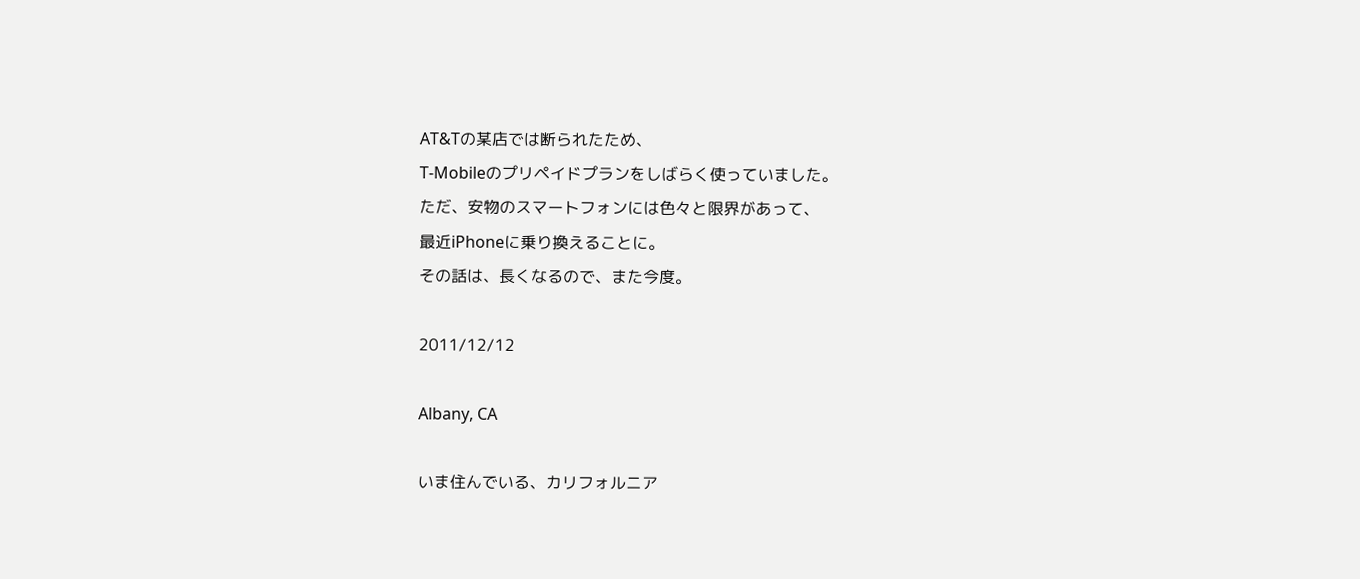AT&Tの某店では断られたため、
T-Mobileのプリペイドプランをしばらく使っていました。
ただ、安物のスマートフォンには色々と限界があって、
最近iPhoneに乗り換えることに。
その話は、長くなるので、また今度。

2011/12/12

Albany, CA

いま住んでいる、カリフォルニア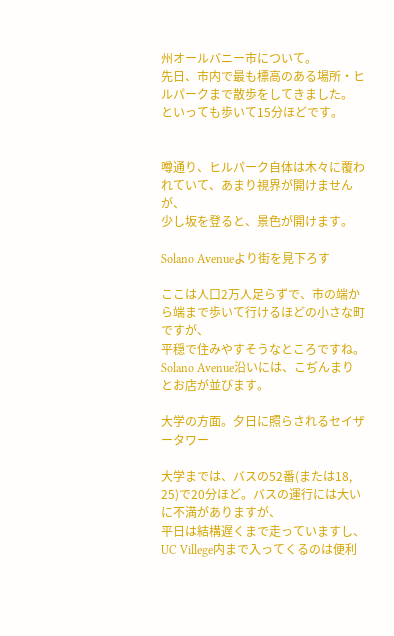州オールバニー市について。
先日、市内で最も標高のある場所・ヒルパークまで散歩をしてきました。
といっても歩いて15分ほどです。


噂通り、ヒルパーク自体は木々に覆われていて、あまり視界が開けませんが、
少し坂を登ると、景色が開けます。

Solano Avenueより街を見下ろす

ここは人口2万人足らずで、市の端から端まで歩いて行けるほどの小さな町ですが、
平穏で住みやすそうなところですね。Solano Avenue沿いには、こぢんまりとお店が並びます。

大学の方面。夕日に照らされるセイザータワー

大学までは、バスの52番(または18, 25)で20分ほど。バスの運行には大いに不満がありますが、
平日は結構遅くまで走っていますし、UC Villege内まで入ってくるのは便利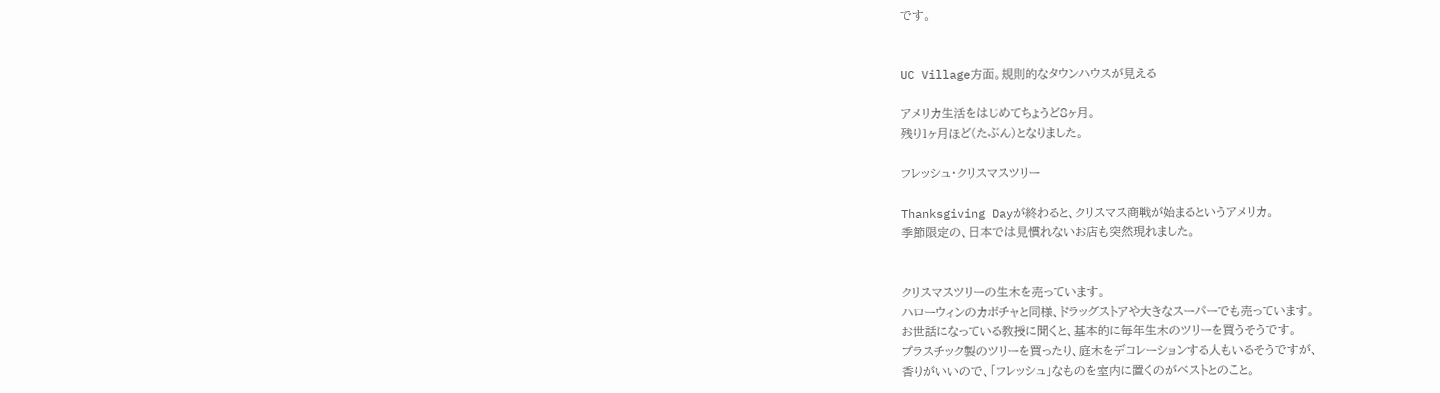です。


UC Village方面。規則的なタウンハウスが見える

アメリカ生活をはじめてちょうど8ヶ月。
残り1ヶ月ほど(たぶん)となりました。

フレッシュ・クリスマスツリー

Thanksgiving Dayが終わると、クリスマス商戦が始まるというアメリカ。
季節限定の、日本では見慣れないお店も突然現れました。


クリスマスツリーの生木を売っています。
ハローウィンのカボチャと同様、ドラッグストアや大きなスーパーでも売っています。
お世話になっている教授に聞くと、基本的に毎年生木のツリーを買うそうです。
プラスチック製のツリーを買ったり、庭木をデコレーションする人もいるそうですが、
香りがいいので、「フレッシュ」なものを室内に置くのがベストとのこと。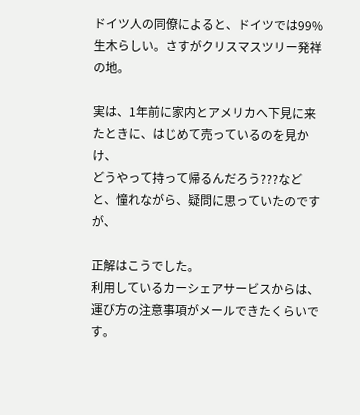ドイツ人の同僚によると、ドイツでは99%生木らしい。さすがクリスマスツリー発祥の地。

実は、1年前に家内とアメリカへ下見に来たときに、はじめて売っているのを見かけ、
どうやって持って帰るんだろう???などと、憧れながら、疑問に思っていたのですが、

正解はこうでした。
利用しているカーシェアサービスからは、運び方の注意事項がメールできたくらいです。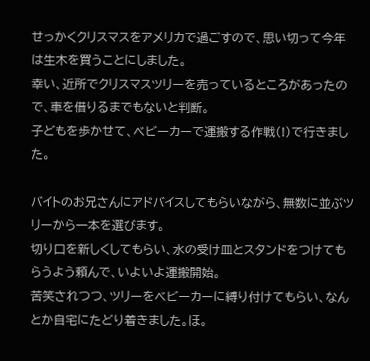せっかくクリスマスをアメリカで過ごすので、思い切って今年は生木を買うことにしました。
幸い、近所でクリスマスツリーを売っているところがあったので、車を借りるまでもないと判断。
子どもを歩かせて、ベビーカーで運搬する作戦(!)で行きました。

バイトのお兄さんにアドバイスしてもらいながら、無数に並ぶツリーから一本を選びます。
切り口を新しくしてもらい、水の受け皿とスタンドをつけてもらうよう頼んで、いよいよ運搬開始。
苦笑されつつ、ツリーをベビーカーに縛り付けてもらい、なんとか自宅にたどり着きました。ほ。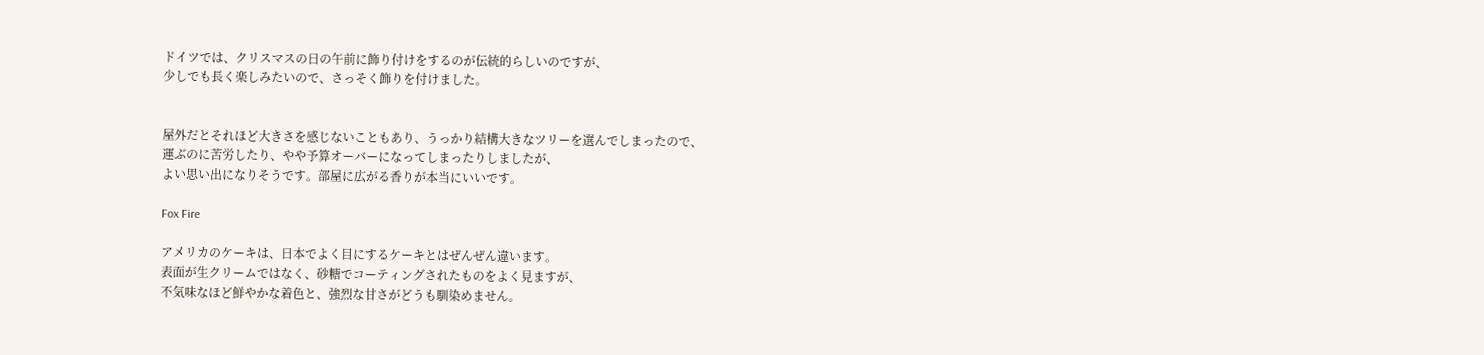ドイツでは、クリスマスの日の午前に飾り付けをするのが伝統的らしいのですが、
少しでも長く楽しみたいので、さっそく飾りを付けました。


屋外だとそれほど大きさを感じないこともあり、うっかり結構大きなツリーを選んでしまったので、
運ぶのに苦労したり、やや予算オーバーになってしまったりしましたが、
よい思い出になりそうです。部屋に広がる香りが本当にいいです。

Fox Fire

アメリカのケーキは、日本でよく目にするケーキとはぜんぜん違います。
表面が生クリームではなく、砂糖でコーティングされたものをよく見ますが、
不気味なほど鮮やかな着色と、強烈な甘さがどうも馴染めません。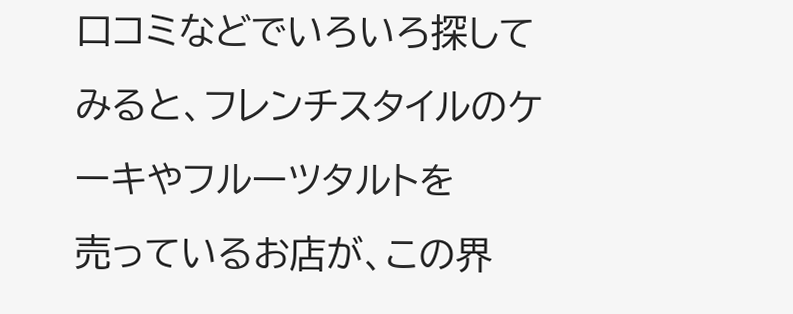口コミなどでいろいろ探してみると、フレンチスタイルのケーキやフルーツタルトを
売っているお店が、この界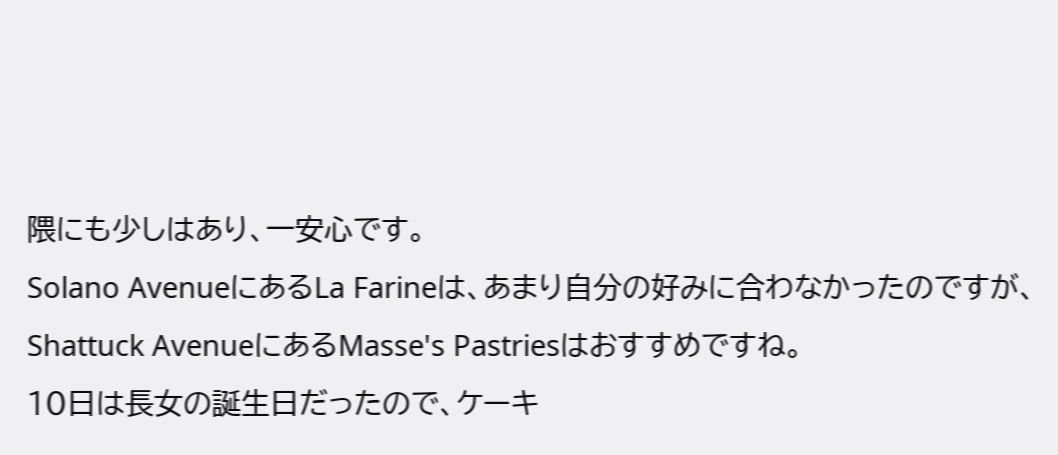隈にも少しはあり、一安心です。
Solano AvenueにあるLa Farineは、あまり自分の好みに合わなかったのですが、
Shattuck AvenueにあるMasse's Pastriesはおすすめですね。
10日は長女の誕生日だったので、ケーキ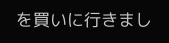を買いに行きまし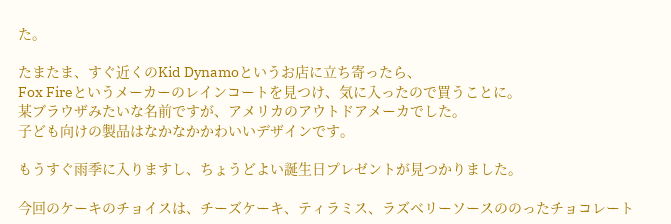た。

たまたま、すぐ近くのKid Dynamoというお店に立ち寄ったら、
Fox Fireというメーカーのレインコートを見つけ、気に入ったので買うことに。
某ブラウザみたいな名前ですが、アメリカのアウトドアメーカでした。
子ども向けの製品はなかなかかわいいデザインです。

もうすぐ雨季に入りますし、ちょうどよい誕生日プレゼントが見つかりました。

今回のケーキのチョイスは、チーズケーキ、ティラミス、ラズベリーソースののったチョコレート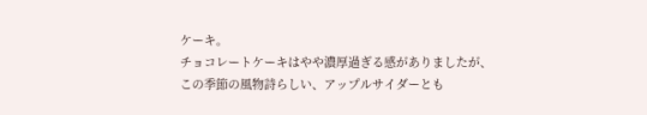ケーキ。
チョコレートケーキはやや濃厚過ぎる感がありましたが、
この季節の風物詩らしい、アップルサイダーとも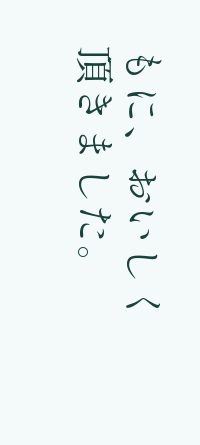もに、おいしく頂きました。